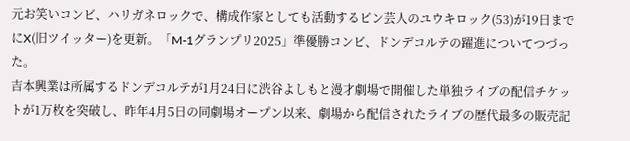元お笑いコンビ、ハリガネロックで、構成作家としても活動するピン芸人のユウキロック(53)が19日までにX(旧ツイッター)を更新。「M-1グランプリ2025」準優勝コンビ、ドンデコルテの躍進についてつづった。
吉本興業は所属するドンデコルテが1月24日に渋谷よしもと漫才劇場で開催した単独ライブの配信チケットが1万枚を突破し、昨年4月5日の同劇場オープン以来、劇場から配信されたライブの歴代最多の販売記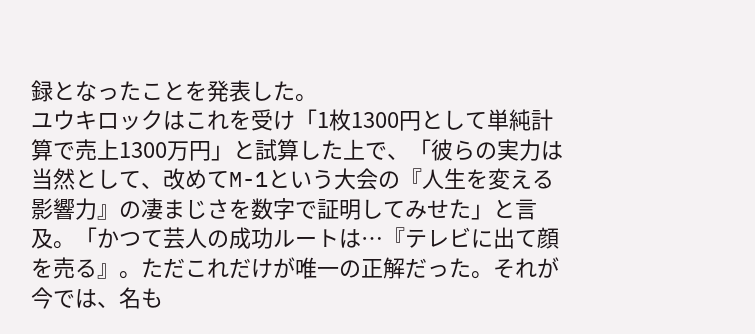録となったことを発表した。
ユウキロックはこれを受け「1枚1300円として単純計算で売上1300万円」と試算した上で、「彼らの実力は当然として、改めてM-1という大会の『人生を変える影響力』の凄まじさを数字で証明してみせた」と言及。「かつて芸人の成功ルートは…『テレビに出て顔を売る』。ただこれだけが唯一の正解だった。それが今では、名も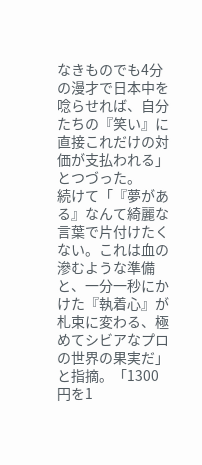なきものでも4分の漫才で日本中を唸らせれば、自分たちの『笑い』に直接これだけの対価が支払われる」とつづった。
続けて「『夢がある』なんて綺麗な言葉で片付けたくない。これは血の滲むような準備と、一分一秒にかけた『執着心』が札束に変わる、極めてシビアなプロの世界の果実だ」と指摘。「1300円を1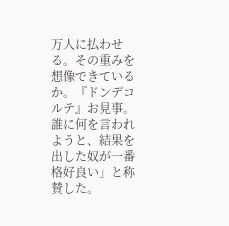万人に払わせる。その重みを想像できているか。『ドンデコルテ』お見事。誰に何を言われようと、結果を出した奴が一番格好良い」と称賛した。